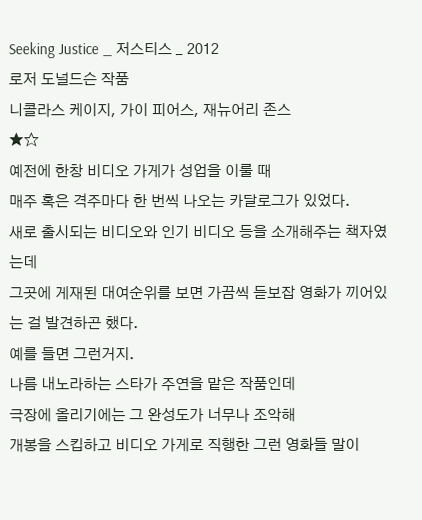Seeking Justice _ 저스티스 _ 2012
로저 도널드슨 작품
니콜라스 케이지, 가이 피어스, 재뉴어리 존스
★☆
예전에 한창 비디오 가게가 성업을 이룰 때
매주 혹은 격주마다 한 번씩 나오는 카달로그가 있었다.
새로 출시되는 비디오와 인기 비디오 등을 소개해주는 책자였는데
그곳에 게재된 대여순위를 보면 가끔씩 듣보잡 영화가 끼어있는 걸 발견하곤 했다.
예를 들면 그런거지.
나름 내노라하는 스타가 주연을 맡은 작품인데
극장에 올리기에는 그 완성도가 너무나 조악해
개봉을 스킵하고 비디오 가게로 직행한 그런 영화들 말이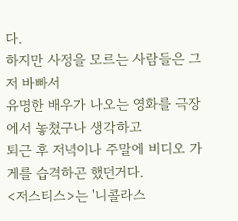다.
하지만 사정을 모르는 사람들은 그저 바빠서
유명한 배우가 나오는 영화를 극장에서 놓쳤구나 생각하고
퇴근 후 저녁이나 주말에 비디오 가게를 습격하곤 했던거다.
<저스티스>는 '니콜라스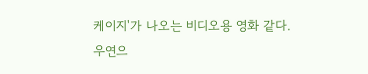케이지'가 나오는 비디오용 영화 같다.
우연으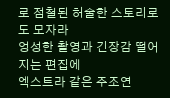로 점철된 허술한 스토리로도 모자라
엉성한 촬영과 긴장감 떨어지는 편집에
엑스트라 같은 주조연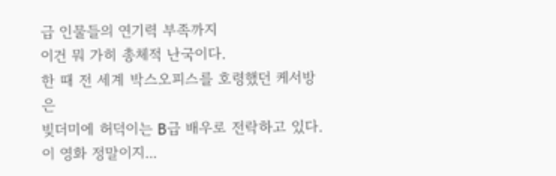급 인물들의 연기력 부족까지
이건 뭐 가히 총체적 난국이다.
한 때 전 세계 박스오피스를 호령했던 케서방은
빚더미에 허덕이는 B급 배우로 전락하고 있다.
이 영화 정말이지...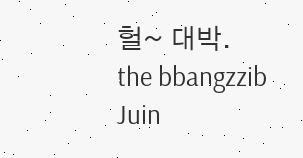헐~ 대박.
the bbangzzib Juin